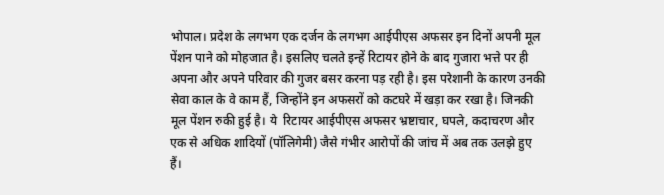भोपाल। प्रदेश के लगभग एक दर्जन के लगभग आईपीएस अफसर इन दिनों अपनी मूल पेंशन पाने को मोहजात है। इसलिए चलते इन्हें रिटायर होने के बाद गुजारा भत्ते पर ही अपना और अपने परिवार की गुजर बसर करना पड़ रही है। इस परेशानी के कारण उनकी सेवा काल के वे काम हैं, जिन्होंने इन अफसरों को कटघरे में खड़ा कर रखा है। जिनकी मूल पेंशन रुकी हुई है। ये  रिटायर आईपीएस अफसर भ्रष्टाचार, घपले, कदाचरण और एक से अधिक शादियों (पॉलिगेमी) जैसे गंभीर आरोपों की जांच में अब तक उलझे हुए हैं।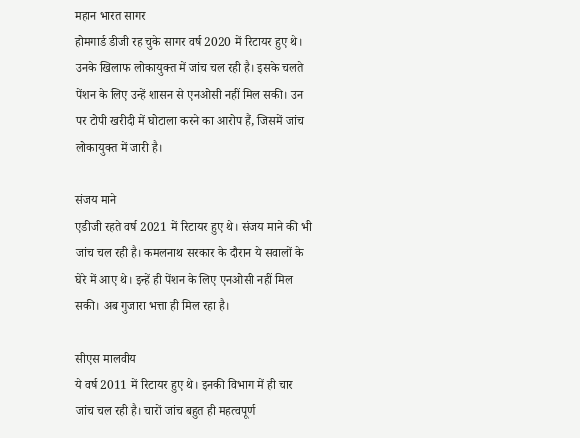महान भारत सागर
होमगार्ड डीजी रह चुके सागर वर्ष 2020 में रिटायर हुए थे। उनके खिलाफ लोकायुक्त में जांच चल रही है। इसके चलते पेंशन के लिए उन्हें शासन से एनओसी नहीं मिल सकी। उन पर टोपी खरीदी में घोटाला करने का आरोप हैं, जिसमें जांच लोकायुक्त में जारी है।

संजय माने
एडीजी रहते वर्ष 2021 में रिटायर हुए थे। संजय माने की भी जांच चल रही है। कमलनाथ सरकार के दौरान ये सवालों के घेरे में आए थे। इन्हें ही पेंशन के लिए एनओसी नहीं मिल सकी। अब गुजारा भत्ता ही मिल रहा है।

सीएस मालवीय
ये वर्ष 2011 में रिटायर हुए थे। इनकी विभाग में ही चार जांच चल रही है। चारों जांच बहुत ही महत्वपूर्ण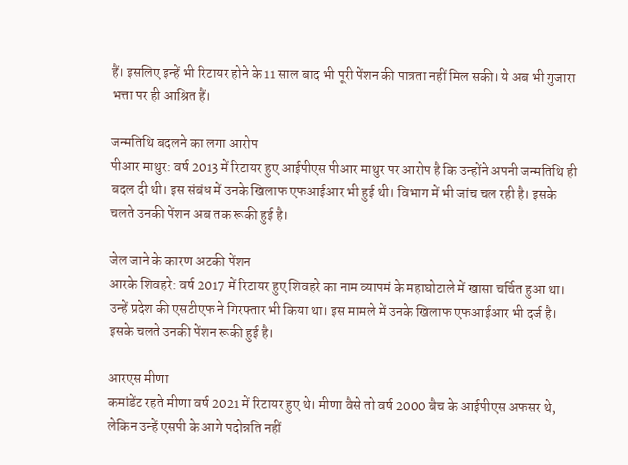हैं। इसलिए इन्हें भी रिटायर होने के 11 साल बाद भी पूरी पेंशन की पात्रता नहीं मिल सकी। ये अब भी गुजारा भत्ता पर ही आश्रित हैं।

जन्मतिथि बदलने का लगा आरोप
पीआर माथुर: वर्ष 2013 में रिटायर हुए आईपीएस पीआर माथुर पर आरोप है कि उन्होंने अपनी जन्मतिथि ही बदल दी थी। इस संबंध में उनके खिलाफ एफआईआर भी हुई थी। विभाग में भी जांच चल रही है। इसके चलते उनकी पेंशन अब तक रूकी हुई है।

जेल जाने के कारण अटकी पेंशन
आरके शिवहरे: वर्ष 2017 में रिटायर हुए शिवहरे का नाम व्यापमं के महाघोटाले में खासा चर्चित हुआ था। उन्हें प्रदेश की एसटीएफ ने गिरफ्तार भी किया था। इस मामले में उनके खिलाफ एफआईआर भी दर्ज है। इसके चलते उनकी पेंशन रूकी हुई है।

आरएस मीणा
कमांडेंट रहते मीणा वर्ष 2021 में रिटायर हुए थे। मीणा वैसे तो वर्ष 2000 बैच के आईपीएस अफसर थे, लेकिन उन्हें एसपी के आगे पदोन्नति नहीं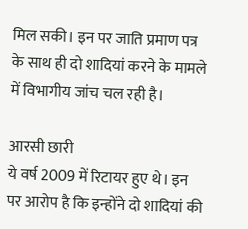मिल सकी। इन पर जाति प्रमाण पत्र के साथ ही दो शादियां करने के मामले में विभागीय जांच चल रही है।

आरसी छारी
ये वर्ष 2009 में रिटायर हुए थे। इन पर आरोप है कि इन्होंने दो शादियां की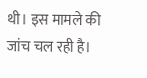थी। इस मामले की जांच चल रही है।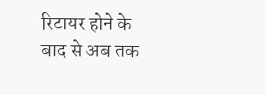रिटायर होने के बाद से अब तक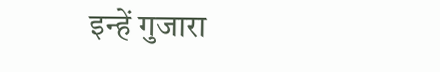इन्हें गुजारा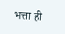भत्ता ही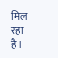मिल रहा है।